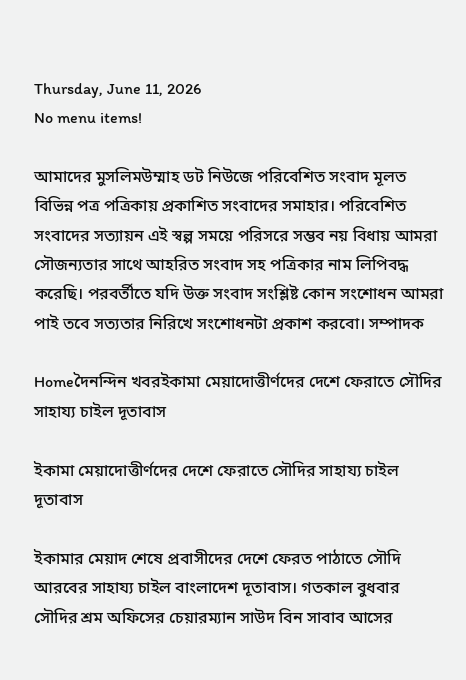Thursday, June 11, 2026
No menu items!

আমাদের মুসলিমউম্মাহ ডট নিউজে পরিবেশিত সংবাদ মূলত বিভিন্ন পত্র পত্রিকায় প্রকাশিত সংবাদের সমাহার। পরিবেশিত সংবাদের সত্যায়ন এই স্বল্প সময়ে পরিসরে সম্ভব নয় বিধায় আমরা সৌজন্যতার সাথে আহরিত সংবাদ সহ পত্রিকার নাম লিপিবদ্ধ করেছি। পরবর্তীতে যদি উক্ত সংবাদ সংশ্লিষ্ট কোন সংশোধন আমরা পাই তবে সত্যতার নিরিখে সংশোধনটা প্রকাশ করবো। সম্পাদক

Homeদৈনন্দিন খবরইকামা মেয়াদোত্তীর্ণদের দেশে ফেরাতে সৌ‌দির সাহায্য চাইল দূতাবাস

ইকামা মেয়াদোত্তীর্ণদের দেশে ফেরাতে সৌ‌দির সাহায্য চাইল দূতাবাস

ইকামার মেয়াদ শেষে প্রবাসীদের দেশে ফেরত পাঠাতে সৌদি আরবের সাহায্য চাইল বাংলাদেশ দূতাবাস। গতকাল বুধবার সৌদির শ্রম অফিসের চেয়ারম্যান সাউদ বিন সাবাব আসের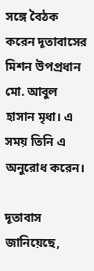সঙ্গে বৈঠক করেন দূতাবাসের মিশন উপপ্রধান মো. আবুল হাসান মৃধা। এ সময় তি‌নি এ অনুরোধ করেন।

দূতাবাস জানিয়েছে,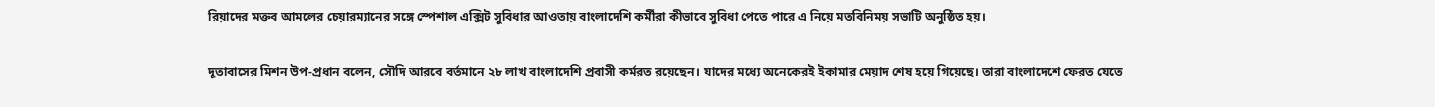রিয়াদের মক্তব আমলের চেয়ারম্যানের সঙ্গে স্পেশাল এক্সিট সুবিধার আওতায় বাংলাদেশি কর্মীরা কীভাবে সুবিধা পেতে পারে এ নি‌য়ে মতবিনিময় সভাটি অনুষ্ঠিত হয়।

দূতাবাসের মিশন উপ-প্রধান বলেন, সৌদি আরবে বর্তমানে ২৮ লাখ বাংলাদেশি প্রবাসী কর্মরত রয়েছেন। যাদের মধ্যে অনেকেরই ইকামার মেয়াদ শেষ হয়ে গিয়েছে। তারা বাংলাদেশে ফেরত যেতে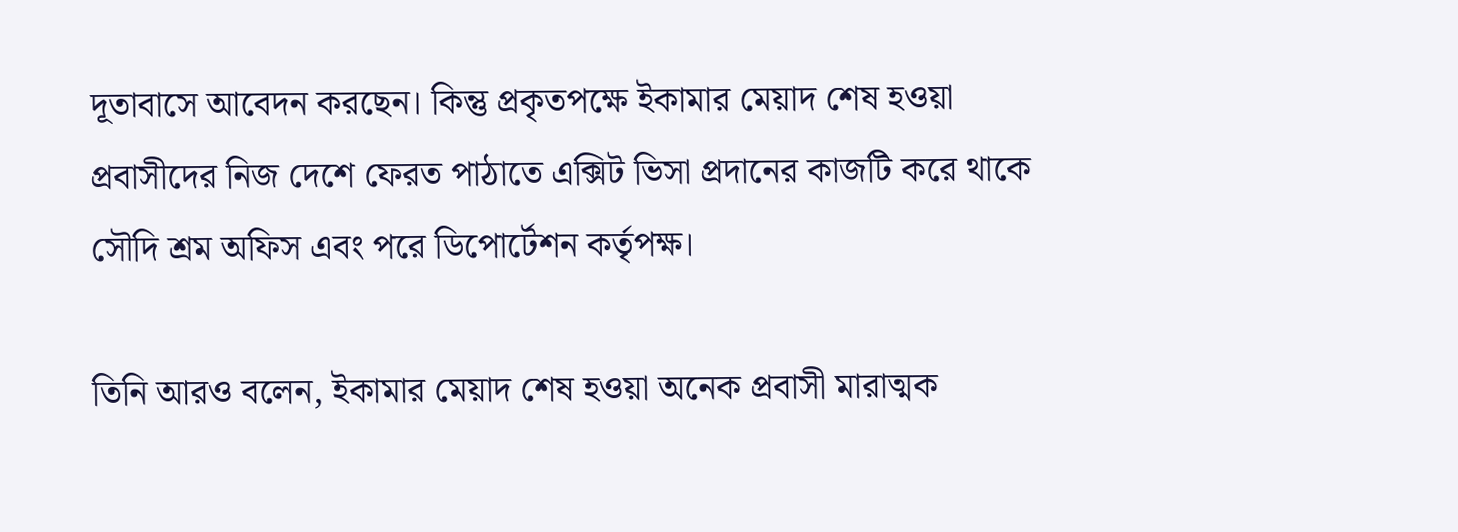দূতাবাসে আবেদন করছেন। কিন্তু প্রকৃতপক্ষে ইকামার মেয়াদ শেষ হওয়া প্রবাসীদের নিজ দেশে ফেরত পাঠাতে এক্সিট ভিসা প্রদানের কাজটি করে থাকে সৌদি শ্রম অফিস এবং পরে ডিপোর্টেশন কর্তৃপক্ষ।

তি‌নি আরও বলেন, ইকামার মেয়াদ শেষ হওয়া অনেক প্রবাসী মারাত্মক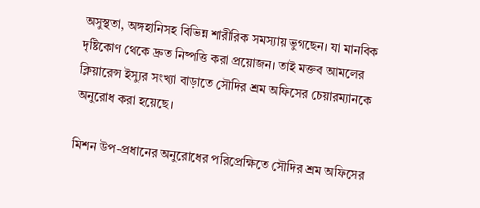অসুস্থতা, অঙ্গহানিসহ বিভিন্ন শারীরিক সমস্যায় ভুগছেন। যা মানবিক দৃষ্টিকোণ থেকে দ্রুত নিষ্পত্তি করা প্রয়োজন। তাই মক্তব আমলের ক্লিয়ারেন্স ইস্যুর সংখ্যা বাড়াতে সৌদির শ্রম অফিসের চেয়ারম্যানকে অনুরোধ করা হয়েছে।

মিশন উপ-প্রধানের অনুরোধের পরিপ্রেক্ষিতে সৌদির শ্রম অফিসের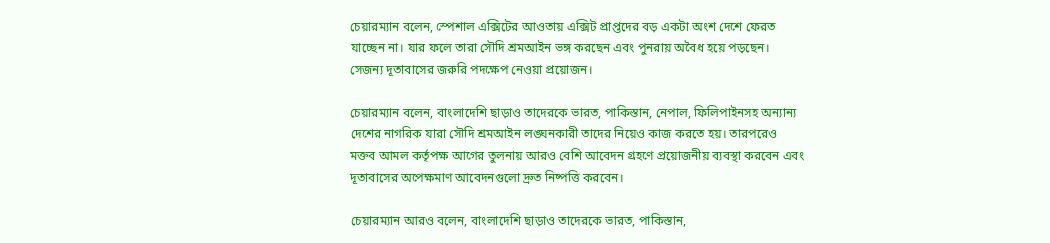চেয়ারম্যান বলেন, স্পেশাল এক্সিটের আওতায় এক্সিট প্রাপ্তদের বড় একটা অংশ দেশে ফেরত যাচ্ছেন না। যার ফলে তারা সৌদি শ্রমআইন ভঙ্গ করছেন এবং পুনরায় অবৈধ হয়ে পড়ছেন। সেজন্য দূতাবাসের জরুরি পদক্ষেপ নেওয়া প্রয়োজন।

চেয়ারম্যান বলেন, বাংলাদেশি ছাড়াও তাদেরকে ভারত, পাকিস্তান, নেপাল, ফিলিপাইনসহ অন্যান্য দেশের নাগরিক যারা সৌদি শ্রমআইন লঙ্ঘনকারী তাদের নিয়েও কাজ করতে হয়। তারপরেও মক্তব আমল কর্তৃপক্ষ আগের তুলনায় আরও বেশি আবেদন গ্রহণে প্রয়োজনীয় ব্যবস্থা করবেন এবং দূতাবাসের অপেক্ষমাণ আবেদনগুলো দ্রুত নিষ্পত্তি করবেন।

চেয়ারম্যান আরও বলেন, বাংলাদেশি ছাড়াও তাদেরকে ভারত, পাকিস্তান,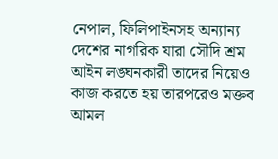নেপাল, ফিলিপাইনসহ অন্যান্য দেশের নাগরিক যারা সৌদি শ্রম আইন লঙ্ঘনকারী তাদের নিয়েও কাজ করতে হয় তারপরেও মক্তব আমল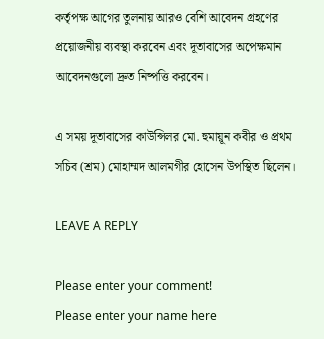কর্তৃপক্ষ আগের তুলনায় আরও বেশি আবেদন গ্রহণের প্রয়োজনীয় ব্যবস্থা করবেন এবং দূতাবাসের অপেক্ষমান আবেদনগুলো দ্রুত নিষ্পত্তি করবেন।

এ সময় দূতাবাসের কাউন্সিলর মো. হুমায়ূন কবীর ও প্রথম সচিব (শ্রম) মোহাম্মদ আলমগীর হোসেন উপস্থিত ছিলেন।

LEAVE A REPLY

Please enter your comment!
Please enter your name here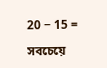20 − 15 =

সবচেয়ে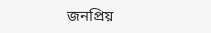জনপ্রিয়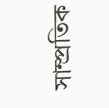সাম্প্রতিক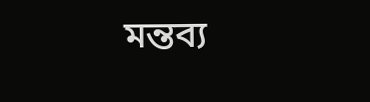মন্তব্য